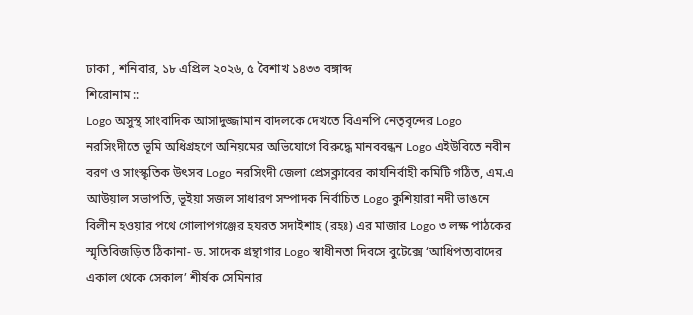ঢাকা , শনিবার, ১৮ এপ্রিল ২০২৬, ৫ বৈশাখ ১৪৩৩ বঙ্গাব্দ
শিরোনাম ::
Logo অসুস্থ সাংবাদিক আসাদুজ্জামান বাদলকে দেখতে বিএনপি নেতৃবৃন্দের Logo নরসিংদীতে ভূমি অধিগ্রহণে অনিয়মের অভিযোগে বিরুদ্ধে মানববন্ধন Logo এইউবিতে নবীন বরণ ও সাংস্কৃতিক উৎসব Logo নরসিংদী জেলা প্রেসক্লাবের কার্যনির্বাহী কমিটি গঠিত, এম.এ আউয়াল সভাপতি, ভূইয়া সজল সাধারণ সম্পাদক নির্বাচিত Logo কুশিয়ারা নদী ভাঙনে বিলীন হওয়ার পথে গোলাপগঞ্জের হযরত সদাইশাহ (রহঃ) এর মাজার Logo ৩ লক্ষ পাঠকের স্মৃতিবিজড়িত ঠিকানা- ড. সাদেক গ্রন্থাগার Logo স্বাধীনতা দিবসে বুটেক্সে ‘আধিপত্যবাদের একাল থেকে সেকাল’ শীর্ষক সেমিনার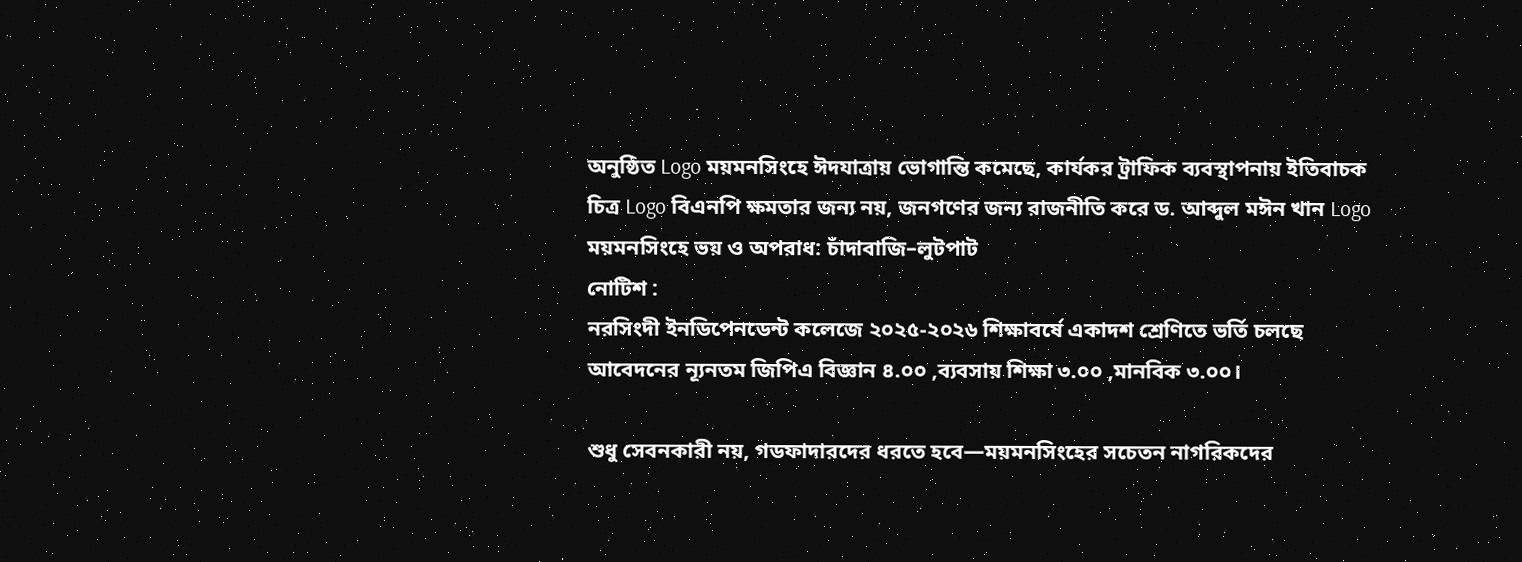অনুষ্ঠিত Logo ময়মনসিংহে ঈদযাত্রায় ভোগান্তি কমেছে, কার্যকর ট্রাফিক ব্যবস্থাপনায় ইতিবাচক চিত্র Logo বিএনপি ক্ষমতার জন্য নয়, জনগণের জন্য রাজনীতি করে ড. আব্দুল মঈন খান Logo ময়মনসিংহে ভয় ও অপরাধ: চাঁদাবাজি–লুটপাট
নোটিশ :
নরসিংদী ইনডিপেনডেন্ট কলেজে ২০২৫-২০২৬ শিক্ষাবর্ষে একাদশ শ্রেণিতে ভর্তি চলছে আবেদনের ন্যূনতম জিপিএ বিজ্ঞান ৪.০০ ,ব্যবসায় শিক্ষা ৩.০০ ,মানবিক ৩.০০।

শুধু সেবনকারী নয়, গডফাদারদের ধরতে হবে—ময়মনসিংহের সচেতন নাগরিকদের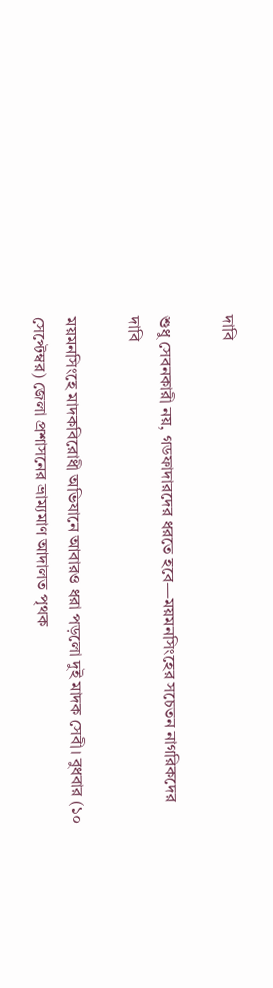দাবি

শুধু সেবনকারী নয়, গডফাদারদের ধরতে হবে—ময়মনসিংহের সচেতন নাগরিকদের দাবি

ময়মনসিংহে মাদকবিরোধী অভিযানে আবারও ধরা পড়লো দুই মাদক সেবী। বুধবার (১০ সেপ্টেম্বর) জেলা প্রশাসনের ভ্রাম্যমাণ আদালত পৃথক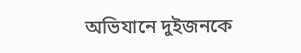অভিযানে দুইজনকে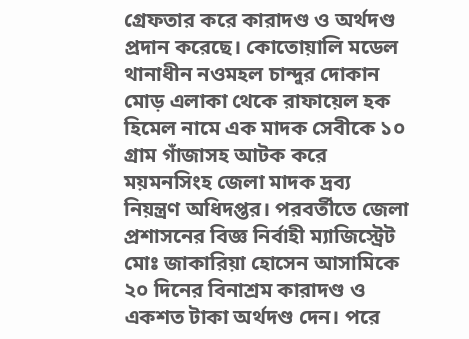গ্রেফতার করে কারাদণ্ড ও অর্থদণ্ড প্রদান করেছে। কোতোয়ালি মডেল থানাধীন নওমহল চান্দুর দোকান মোড় এলাকা থেকে রাফায়েল হক হিমেল নামে এক মাদক সেবীকে ১০ গ্রাম গাঁজাসহ আটক করে ময়মনসিংহ জেলা মাদক দ্রব্য নিয়ন্ত্রণ অধিদপ্তর। পরবর্তীতে জেলা প্রশাসনের বিজ্ঞ নির্বাহী ম্যাজিস্ট্রেট মোঃ জাকারিয়া হোসেন আসামিকে ২০ দিনের বিনাশ্রম কারাদণ্ড ও একশত টাকা অর্থদণ্ড দেন। পরে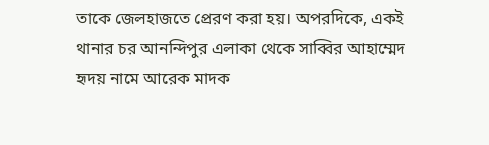তাকে জেলহাজতে প্রেরণ করা হয়। অপরদিকে, একই থানার চর আনন্দিপুর এলাকা থেকে সাব্বির আহাম্মেদ হৃদয় নামে আরেক মাদক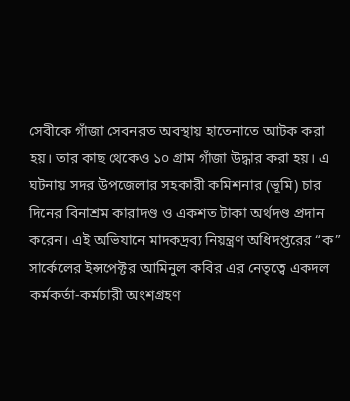সেবীকে গাঁজা সেবনরত অবস্থায় হাতেনাতে আটক করা হয়। তার কাছ থেকেও ১০ গ্রাম গাঁজা উদ্ধার করা হয়। এ ঘটনায় সদর উপজেলার সহকারী কমিশনার (ভূমি) চার দিনের বিনাশ্রম কারাদণ্ড ও একশত টাকা অর্থদণ্ড প্রদান করেন। এই অভিযানে মাদকদ্রব্য নিয়ন্ত্রণ অধিদপ্তরের “ক” সার্কেলের ইন্সপেক্টর আমিনুল কবির এর নেতৃত্বে একদল কর্মকর্তা-কর্মচারী অংশগ্রহণ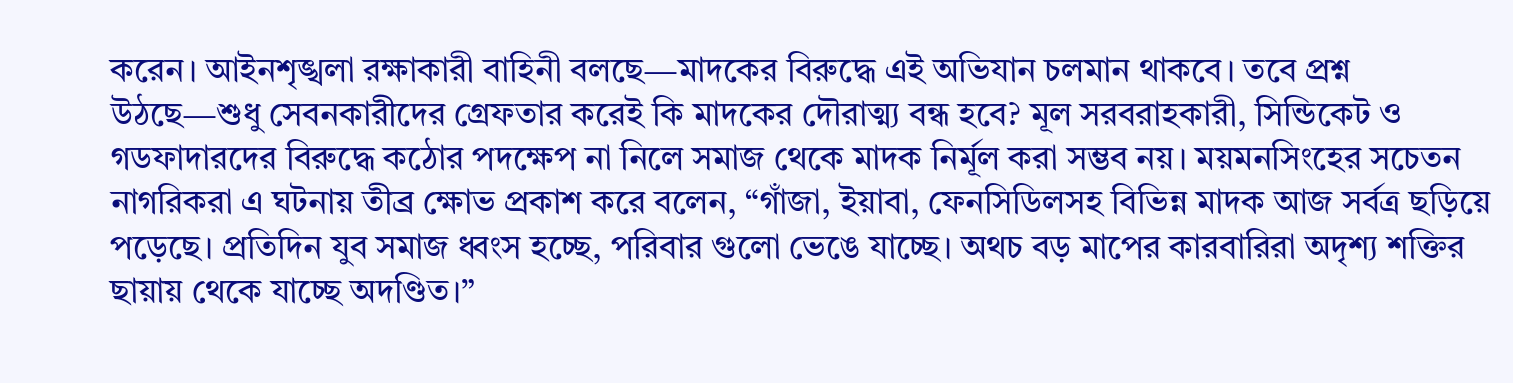করেন। আইনশৃঙ্খলা রক্ষাকারী বাহিনী বলছে—মাদকের বিরুদ্ধে এই অভিযান চলমান থাকবে। তবে প্রশ্ন উঠছে—শুধু সেবনকারীদের গ্রেফতার করেই কি মাদকের দৌরাত্ম্য বন্ধ হবে? মূল সরবরাহকারী, সিন্ডিকেট ও গডফাদারদের বিরুদ্ধে কঠোর পদক্ষেপ না নিলে সমাজ থেকে মাদক নির্মূল করা সম্ভব নয়। ময়মনসিংহের সচেতন নাগরিকরা এ ঘটনায় তীব্র ক্ষোভ প্রকাশ করে বলেন, “গাঁজা, ইয়াবা, ফেনসিডিলসহ বিভিন্ন মাদক আজ সর্বত্র ছড়িয়ে পড়েছে। প্রতিদিন যুব সমাজ ধ্বংস হচ্ছে, পরিবার গুলো ভেঙে যাচ্ছে। অথচ বড় মাপের কারবারিরা অদৃশ্য শক্তির ছায়ায় থেকে যাচ্ছে অদণ্ডিত।”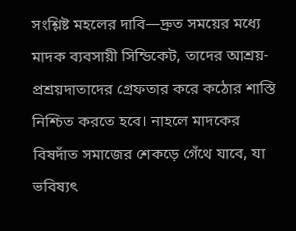সংশ্লিষ্ট মহলের দাবি—দ্রুত সময়ের মধ্যে মাদক ব্যবসায়ী সিন্ডিকেট, তাদের আশ্রয়-প্রশ্রয়দাতাদের গ্রেফতার করে কঠোর শাস্তি নিশ্চিত করতে হবে। নাহলে মাদকের বিষদাঁত সমাজের শেকড়ে গেঁথে যাবে, যা ভবিষ্যৎ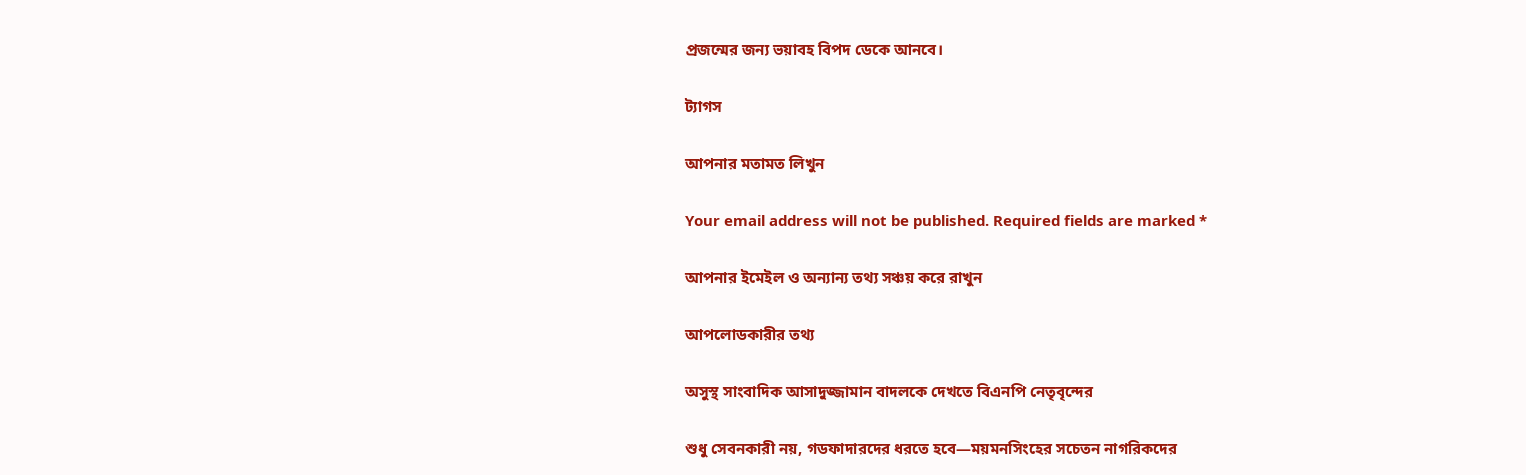প্রজন্মের জন্য ভয়াবহ বিপদ ডেকে আনবে।

ট্যাগস

আপনার মতামত লিখুন

Your email address will not be published. Required fields are marked *

আপনার ইমেইল ও অন্যান্য তথ্য সঞ্চয় করে রাখুন

আপলোডকারীর তথ্য

অসুস্থ সাংবাদিক আসাদুজ্জামান বাদলকে দেখতে বিএনপি নেতৃবৃন্দের

শুধু সেবনকারী নয়, গডফাদারদের ধরতে হবে—ময়মনসিংহের সচেতন নাগরিকদের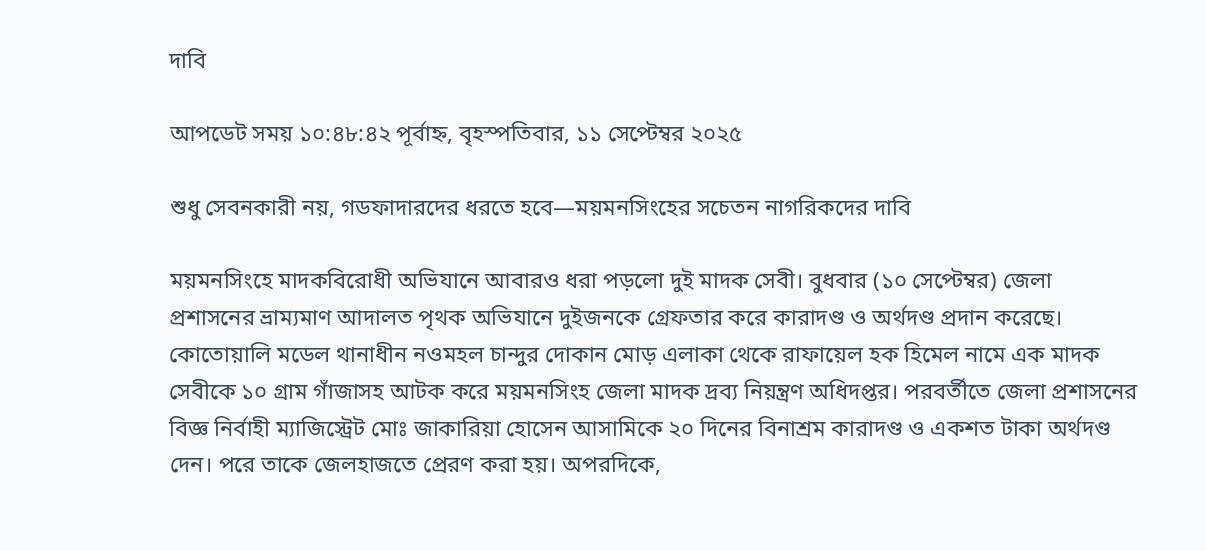দাবি

আপডেট সময় ১০:৪৮:৪২ পূর্বাহ্ন, বৃহস্পতিবার, ১১ সেপ্টেম্বর ২০২৫

শুধু সেবনকারী নয়, গডফাদারদের ধরতে হবে—ময়মনসিংহের সচেতন নাগরিকদের দাবি

ময়মনসিংহে মাদকবিরোধী অভিযানে আবারও ধরা পড়লো দুই মাদক সেবী। বুধবার (১০ সেপ্টেম্বর) জেলা প্রশাসনের ভ্রাম্যমাণ আদালত পৃথক অভিযানে দুইজনকে গ্রেফতার করে কারাদণ্ড ও অর্থদণ্ড প্রদান করেছে। কোতোয়ালি মডেল থানাধীন নওমহল চান্দুর দোকান মোড় এলাকা থেকে রাফায়েল হক হিমেল নামে এক মাদক সেবীকে ১০ গ্রাম গাঁজাসহ আটক করে ময়মনসিংহ জেলা মাদক দ্রব্য নিয়ন্ত্রণ অধিদপ্তর। পরবর্তীতে জেলা প্রশাসনের বিজ্ঞ নির্বাহী ম্যাজিস্ট্রেট মোঃ জাকারিয়া হোসেন আসামিকে ২০ দিনের বিনাশ্রম কারাদণ্ড ও একশত টাকা অর্থদণ্ড দেন। পরে তাকে জেলহাজতে প্রেরণ করা হয়। অপরদিকে,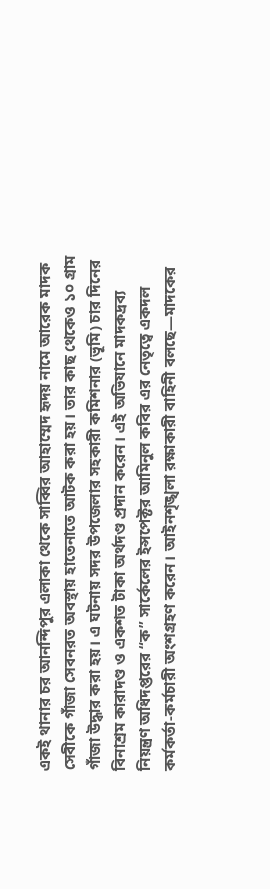একই থানার চর আনন্দিপুর এলাকা থেকে সাব্বির আহাম্মেদ হৃদয় নামে আরেক মাদক সেবীকে গাঁজা সেবনরত অবস্থায় হাতেনাতে আটক করা হয়। তার কাছ থেকেও ১০ গ্রাম গাঁজা উদ্ধার করা হয়। এ ঘটনায় সদর উপজেলার সহকারী কমিশনার (ভূমি) চার দিনের বিনাশ্রম কারাদণ্ড ও একশত টাকা অর্থদণ্ড প্রদান করেন। এই অভিযানে মাদকদ্রব্য নিয়ন্ত্রণ অধিদপ্তরের “ক” সার্কেলের ইন্সপেক্টর আমিনুল কবির এর নেতৃত্বে একদল কর্মকর্তা-কর্মচারী অংশগ্রহণ করেন। আইনশৃঙ্খলা রক্ষাকারী বাহিনী বলছে—মাদকের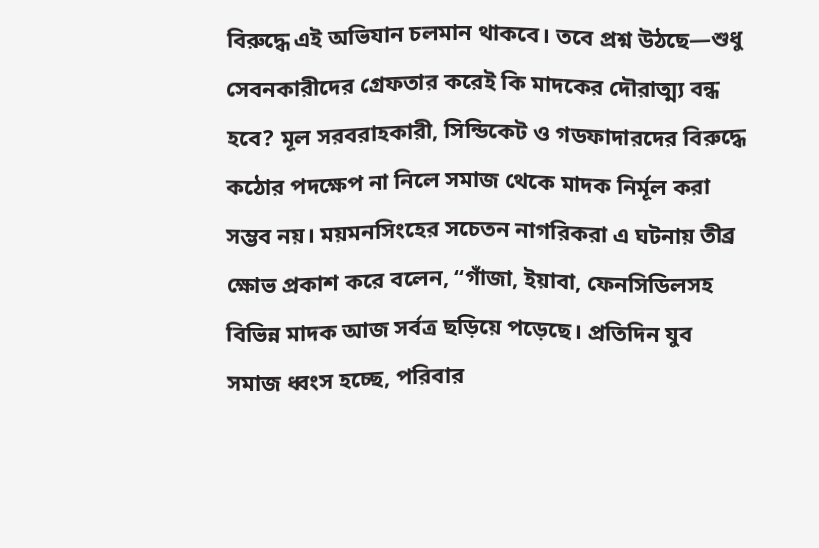বিরুদ্ধে এই অভিযান চলমান থাকবে। তবে প্রশ্ন উঠছে—শুধু সেবনকারীদের গ্রেফতার করেই কি মাদকের দৌরাত্ম্য বন্ধ হবে? মূল সরবরাহকারী, সিন্ডিকেট ও গডফাদারদের বিরুদ্ধে কঠোর পদক্ষেপ না নিলে সমাজ থেকে মাদক নির্মূল করা সম্ভব নয়। ময়মনসিংহের সচেতন নাগরিকরা এ ঘটনায় তীব্র ক্ষোভ প্রকাশ করে বলেন, “গাঁজা, ইয়াবা, ফেনসিডিলসহ বিভিন্ন মাদক আজ সর্বত্র ছড়িয়ে পড়েছে। প্রতিদিন যুব সমাজ ধ্বংস হচ্ছে, পরিবার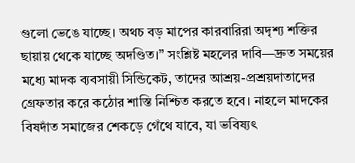গুলো ভেঙে যাচ্ছে। অথচ বড় মাপের কারবারিরা অদৃশ্য শক্তির ছায়ায় থেকে যাচ্ছে অদণ্ডিত।” সংশ্লিষ্ট মহলের দাবি—দ্রুত সময়ের মধ্যে মাদক ব্যবসায়ী সিন্ডিকেট, তাদের আশ্রয়-প্রশ্রয়দাতাদের গ্রেফতার করে কঠোর শাস্তি নিশ্চিত করতে হবে। নাহলে মাদকের বিষদাঁত সমাজের শেকড়ে গেঁথে যাবে, যা ভবিষ্যৎ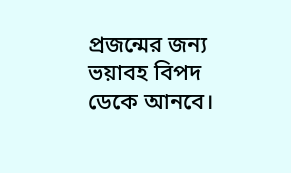প্রজন্মের জন্য ভয়াবহ বিপদ ডেকে আনবে।